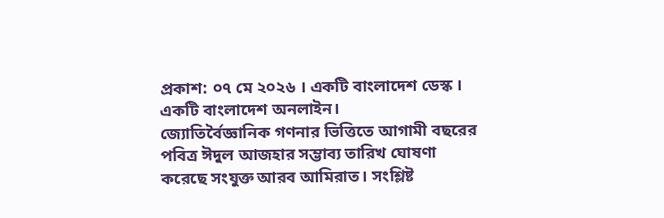প্রকাশ: ০৭ মে ২০২৬ । একটি বাংলাদেশ ডেস্ক । একটি বাংলাদেশ অনলাইন।
জ্যোতির্বৈজ্ঞানিক গণনার ভিত্তিতে আগামী বছরের পবিত্র ঈদুল আজহার সম্ভাব্য তারিখ ঘোষণা করেছে সংযুক্ত আরব আমিরাত। সংশ্লিষ্ট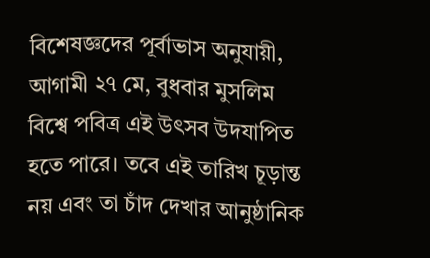বিশেষজ্ঞদের পূর্বাভাস অনুযায়ী, আগামী ২৭ মে, বুধবার মুসলিম বিশ্বে পবিত্র এই উৎসব উদযাপিত হতে পারে। তবে এই তারিখ চূড়ান্ত নয় এবং তা চাঁদ দেখার আনুষ্ঠানিক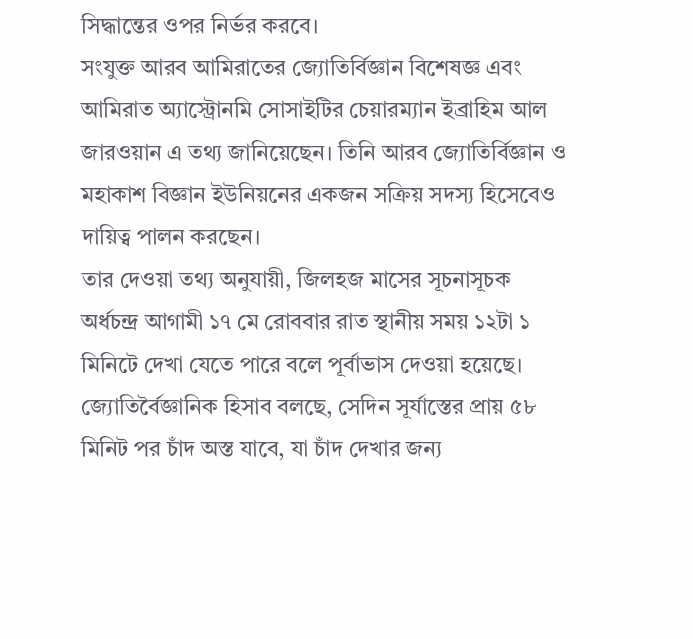সিদ্ধান্তের ওপর নির্ভর করবে।
সংযুক্ত আরব আমিরাতের জ্যোতির্বিজ্ঞান বিশেষজ্ঞ এবং আমিরাত অ্যাস্ট্রোনমি সোসাইটির চেয়ারম্যান ইব্রাহিম আল জারওয়ান এ তথ্য জানিয়েছেন। তিনি আরব জ্যোতির্বিজ্ঞান ও মহাকাশ বিজ্ঞান ইউনিয়নের একজন সক্রিয় সদস্য হিসেবেও দায়িত্ব পালন করছেন।
তার দেওয়া তথ্য অনুযায়ী, জিলহজ মাসের সূচনাসূচক অর্ধচন্দ্র আগামী ১৭ মে রোববার রাত স্থানীয় সময় ১২টা ১ মিনিটে দেখা যেতে পারে বলে পূর্বাভাস দেওয়া হয়েছে। জ্যোতির্বৈজ্ঞানিক হিসাব বলছে, সেদিন সূর্যাস্তের প্রায় ৫৮ মিনিট পর চাঁদ অস্ত যাবে, যা চাঁদ দেখার জন্য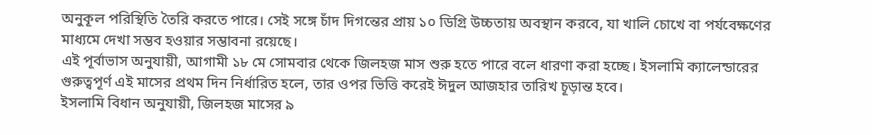অনুকূল পরিস্থিতি তৈরি করতে পারে। সেই সঙ্গে চাঁদ দিগন্তের প্রায় ১০ ডিগ্রি উচ্চতায় অবস্থান করবে, যা খালি চোখে বা পর্যবেক্ষণের মাধ্যমে দেখা সম্ভব হওয়ার সম্ভাবনা রয়েছে।
এই পূর্বাভাস অনুযায়ী, আগামী ১৮ মে সোমবার থেকে জিলহজ মাস শুরু হতে পারে বলে ধারণা করা হচ্ছে। ইসলামি ক্যালেন্ডারের গুরুত্বপূর্ণ এই মাসের প্রথম দিন নির্ধারিত হলে, তার ওপর ভিত্তি করেই ঈদুল আজহার তারিখ চূড়ান্ত হবে।
ইসলামি বিধান অনুযায়ী, জিলহজ মাসের ৯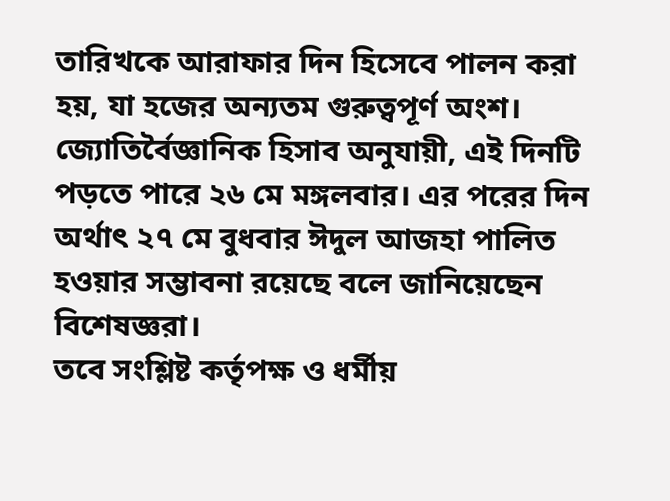তারিখকে আরাফার দিন হিসেবে পালন করা হয়, যা হজের অন্যতম গুরুত্বপূর্ণ অংশ। জ্যোতির্বৈজ্ঞানিক হিসাব অনুযায়ী, এই দিনটি পড়তে পারে ২৬ মে মঙ্গলবার। এর পরের দিন অর্থাৎ ২৭ মে বুধবার ঈদুল আজহা পালিত হওয়ার সম্ভাবনা রয়েছে বলে জানিয়েছেন বিশেষজ্ঞরা।
তবে সংশ্লিষ্ট কর্তৃপক্ষ ও ধর্মীয়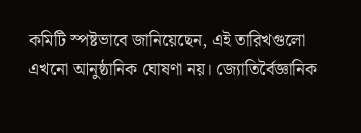কমিটি স্পষ্টভাবে জানিয়েছেন, এই তারিখগুলো এখনো আনুষ্ঠানিক ঘোষণা নয়। জ্যোতির্বৈজ্ঞানিক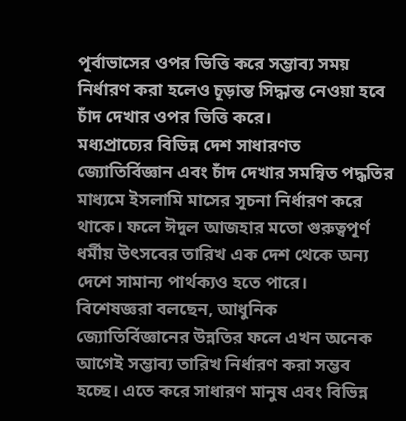পূর্বাভাসের ওপর ভিত্তি করে সম্ভাব্য সময় নির্ধারণ করা হলেও চূড়ান্ত সিদ্ধান্ত নেওয়া হবে চাঁদ দেখার ওপর ভিত্তি করে।
মধ্যপ্রাচ্যের বিভিন্ন দেশ সাধারণত জ্যোতির্বিজ্ঞান এবং চাঁদ দেখার সমন্বিত পদ্ধতির মাধ্যমে ইসলামি মাসের সূচনা নির্ধারণ করে থাকে। ফলে ঈদুল আজহার মতো গুরুত্বপূর্ণ ধর্মীয় উৎসবের তারিখ এক দেশ থেকে অন্য দেশে সামান্য পার্থক্যও হতে পারে।
বিশেষজ্ঞরা বলছেন, আধুনিক জ্যোতির্বিজ্ঞানের উন্নতির ফলে এখন অনেক আগেই সম্ভাব্য তারিখ নির্ধারণ করা সম্ভব হচ্ছে। এতে করে সাধারণ মানুষ এবং বিভিন্ন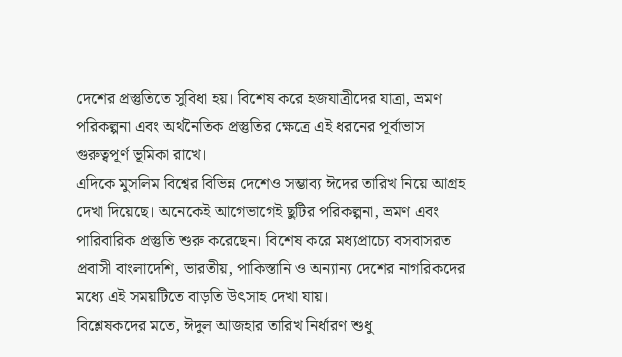দেশের প্রস্তুতিতে সুবিধা হয়। বিশেষ করে হজযাত্রীদের যাত্রা, ভ্রমণ পরিকল্পনা এবং অর্থনৈতিক প্রস্তুতির ক্ষেত্রে এই ধরনের পূর্বাভাস গুরুত্বপূর্ণ ভূমিকা রাখে।
এদিকে মুসলিম বিশ্বের বিভিন্ন দেশেও সম্ভাব্য ঈদের তারিখ নিয়ে আগ্রহ দেখা দিয়েছে। অনেকেই আগেভাগেই ছুটির পরিকল্পনা, ভ্রমণ এবং পারিবারিক প্রস্তুতি শুরু করেছেন। বিশেষ করে মধ্যপ্রাচ্যে বসবাসরত প্রবাসী বাংলাদেশি, ভারতীয়, পাকিস্তানি ও অন্যান্য দেশের নাগরিকদের মধ্যে এই সময়টিতে বাড়তি উৎসাহ দেখা যায়।
বিশ্লেষকদের মতে, ঈদুল আজহার তারিখ নির্ধারণ শুধু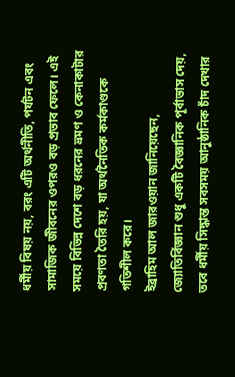ধর্মীয় বিষয় নয়, বরং এটি অর্থনীতি, পর্যটন এবং সামাজিক জীবনের ওপরও বড় প্রভাব ফেলে। এই সময়ে বিভিন্ন দেশে বড় ধরনের ভ্রমণ ও কেনাকাটার প্রবণতা তৈরি হয়, যা অর্থনৈতিক কর্মকাণ্ডকে গতিশীল করে।
ইব্রাহিম আল জারওয়ান জানিয়েছেন, জ্যোতির্বিজ্ঞান শুধু একটি বৈজ্ঞানিক পূর্বাভাস দেয়, তবে ধর্মীয় সিদ্ধান্ত সবসময় আনুষ্ঠানিক চাঁদ দেখার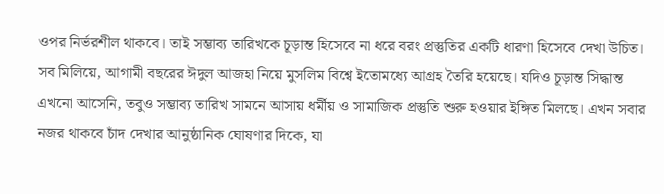ওপর নির্ভরশীল থাকবে। তাই সম্ভাব্য তারিখকে চূড়ান্ত হিসেবে না ধরে বরং প্রস্তুতির একটি ধারণা হিসেবে দেখা উচিত।
সব মিলিয়ে, আগামী বছরের ঈদুল আজহা নিয়ে মুসলিম বিশ্বে ইতোমধ্যে আগ্রহ তৈরি হয়েছে। যদিও চূড়ান্ত সিদ্ধান্ত এখনো আসেনি, তবুও সম্ভাব্য তারিখ সামনে আসায় ধর্মীয় ও সামাজিক প্রস্তুতি শুরু হওয়ার ইঙ্গিত মিলছে। এখন সবার নজর থাকবে চাঁদ দেখার আনুষ্ঠানিক ঘোষণার দিকে, যা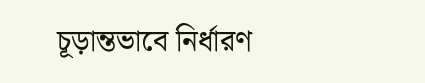চূড়ান্তভাবে নির্ধারণ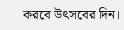করবে উৎসবের দিন।